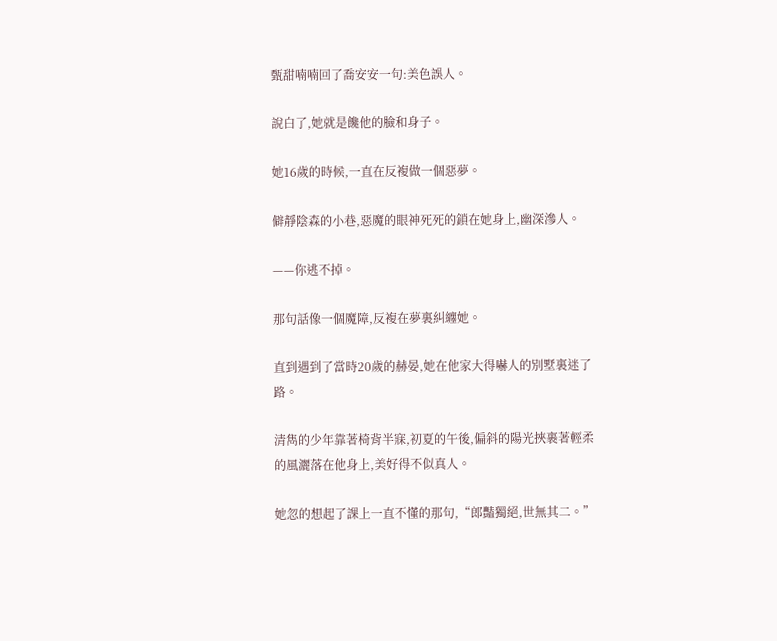甄甜喃喃回了喬安安一句:美色誤人。

說白了,她就是饞他的臉和身子。

她16歲的時候,一直在反複做一個惡夢。

僻靜陰森的小巷,惡魔的眼神死死的鎖在她身上,幽深滲人。

——你逃不掉。

那句話像一個魔障,反複在夢裏糾纏她。

直到遇到了當時20歲的赫晏,她在他家大得嚇人的別墅裏迷了路。

清雋的少年靠著椅背半寐,初夏的午後,偏斜的陽光挾裹著輕柔的風灑落在他身上,美好得不似真人。

她忽的想起了課上一直不懂的那句,“郎豔獨絕,世無其二。”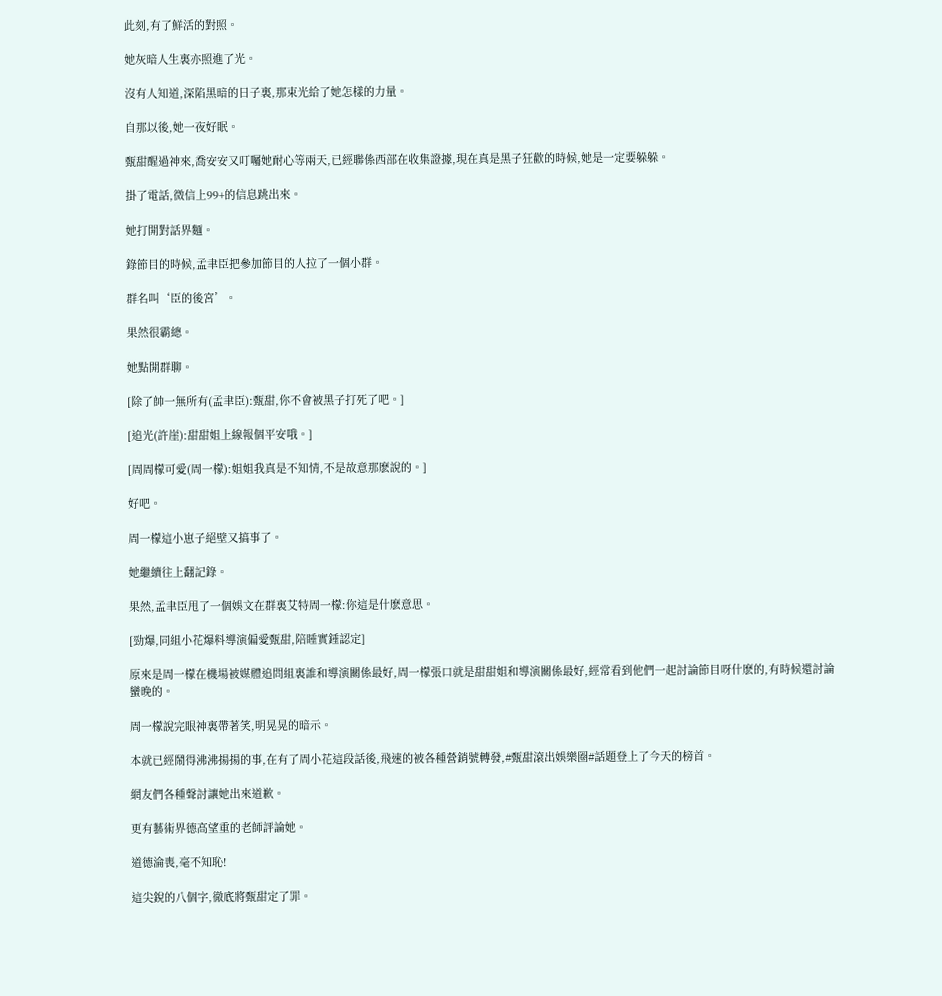此刻,有了鮮活的對照。

她灰暗人生裏亦照進了光。

沒有人知道,深陷黑暗的日子裏,那束光給了她怎樣的力量。

自那以後,她一夜好眠。

甄甜醒過神來,喬安安又叮囑她耐心等兩天,已經聯係西部在收集證據,現在真是黑子狂歡的時候,她是一定要躲躲。

掛了電話,微信上99+的信息跳出來。

她打開對話界麵。

錄節目的時候,孟聿臣把參加節目的人拉了一個小群。

群名叫‘臣的後宮’。

果然很霸總。

她點開群聊。

[除了帥一無所有(孟聿臣):甄甜,你不會被黑子打死了吧。]

[追光(許崖):甜甜姐上線報個平安哦。]

[周周檬可愛(周一檬):姐姐我真是不知情,不是故意那麽說的。]

好吧。

周一檬這小崽子絕壁又搞事了。

她繼續往上翻記錄。

果然,孟聿臣甩了一個娛文在群裏艾特周一檬:你這是什麽意思。

[勁爆,同組小花爆料導演偏愛甄甜,陪睡實錘認定]

原來是周一檬在機場被媒體追問組裏誰和導演關係最好,周一檬張口就是甜甜姐和導演關係最好,經常看到他們一起討論節目呀什麽的,有時候還討論蠻晚的。

周一檬說完眼神裏帶著笑,明晃晃的暗示。

本就已經鬧得沸沸揚揚的事,在有了周小花這段話後,飛速的被各種營銷號轉發,#甄甜滾出娛樂圈#話題登上了今天的榜首。

網友們各種聲討讓她出來道歉。

更有藝術界德高望重的老師評論她。

道德淪喪,毫不知恥!

這尖銳的八個字,徹底將甄甜定了罪。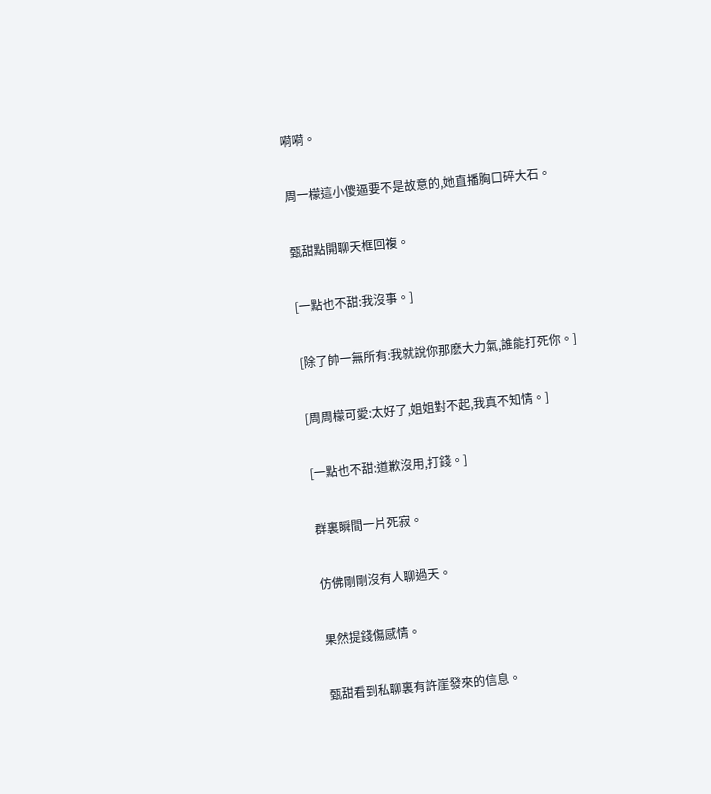嗬嗬。

周一檬這小傻逼要不是故意的,她直播胸口碎大石。

甄甜點開聊天框回複。

[一點也不甜:我沒事。]

[除了帥一無所有:我就說你那麽大力氣,誰能打死你。]

[周周檬可愛:太好了,姐姐對不起,我真不知情。]

[一點也不甜:道歉沒用,打錢。]

群裏瞬間一片死寂。

仿佛剛剛沒有人聊過天。

果然提錢傷感情。

甄甜看到私聊裏有許崖發來的信息。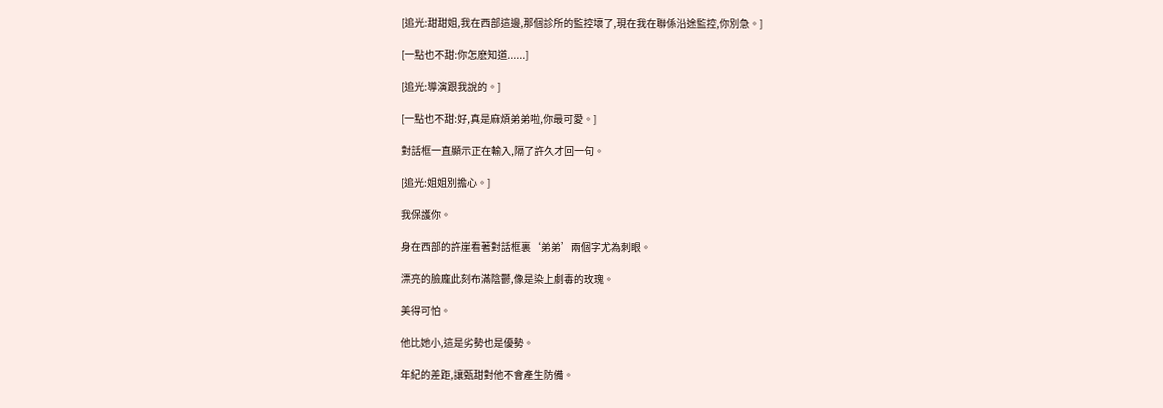[追光:甜甜姐,我在西部這邊,那個診所的監控壞了,現在我在聯係沿途監控,你別急。]

[一點也不甜:你怎麽知道......]

[追光:導演跟我說的。]

[一點也不甜:好,真是麻煩弟弟啦,你最可愛。]

對話框一直顯示正在輸入,隔了許久才回一句。

[追光:姐姐別擔心。]

我保護你。

身在西部的許崖看著對話框裏‘弟弟’兩個字尤為刺眼。

漂亮的臉龐此刻布滿陰鬱,像是染上劇毒的玫瑰。

美得可怕。

他比她小,這是劣勢也是優勢。

年紀的差距,讓甄甜對他不會產生防備。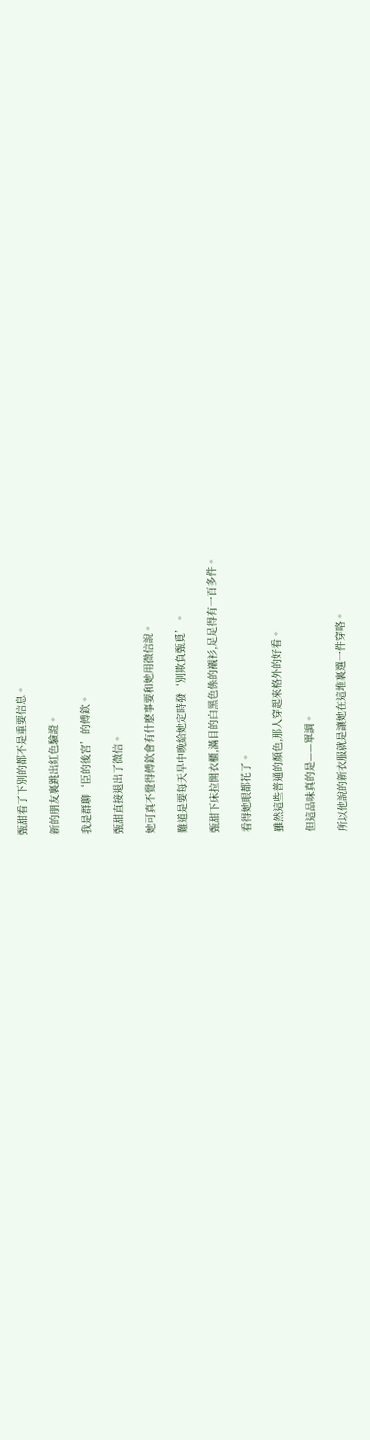甄甜看了下別的都不是重要信息。

新的朋友裏跳出紅色驗證。

我是群聊‘臣的後宮’的傅欽。

甄甜直接退出了微信。

她可真不覺得傅欽會有什麽事要和她用微信說。

難道是要每天早中晚給她定時發‘別欺負甄覓’。

甄甜下床拉開衣櫃,滿目的白黑色係的襯衫,足足得有一百多件。

看得她眼都花了。

雖然這些普通的顏色,那人穿起來格外的好看。

但這品味真的是——單調。

所以他說的新衣服就是讓她在這堆裏選一件穿咯。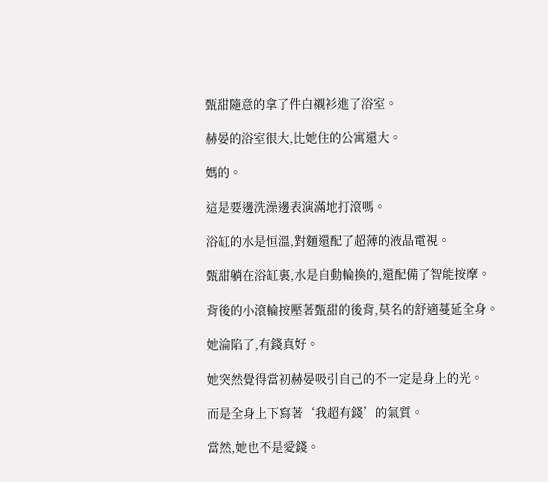甄甜隨意的拿了件白襯衫進了浴室。

赫晏的浴室很大,比她住的公寓還大。

媽的。

這是要邊洗澡邊表演滿地打滾嗎。

浴缸的水是恒溫,對麵還配了超薄的液晶電視。

甄甜躺在浴缸裏,水是自動輪換的,還配備了智能按摩。

背後的小滾輪按壓著甄甜的後背,莫名的舒適蔓延全身。

她淪陷了,有錢真好。

她突然覺得當初赫晏吸引自己的不一定是身上的光。

而是全身上下寫著‘我超有錢’的氣質。

當然,她也不是愛錢。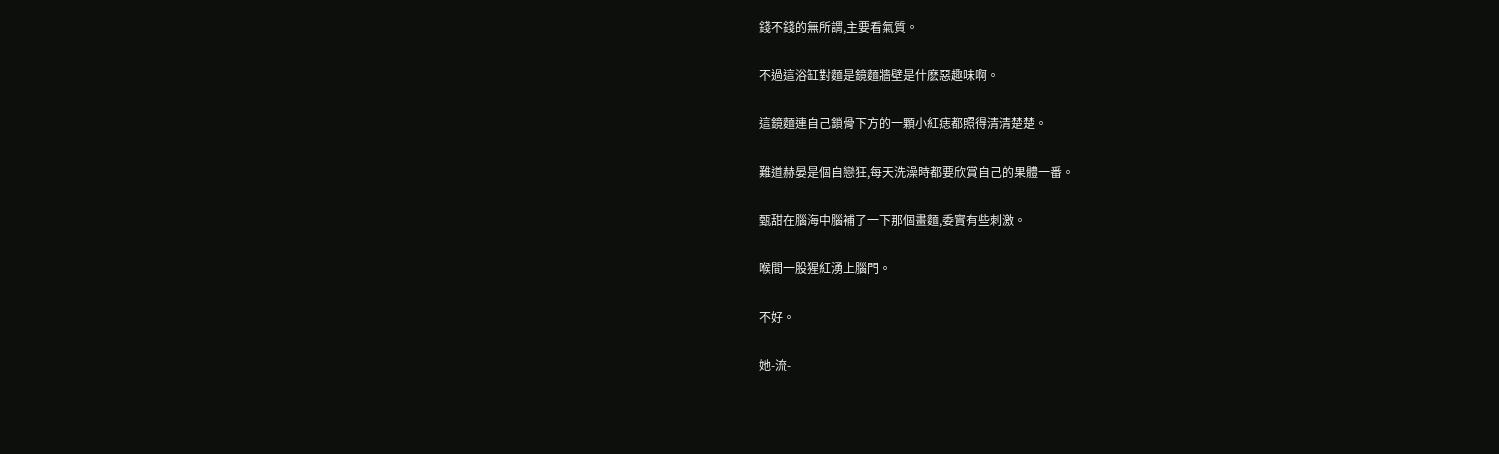錢不錢的無所謂,主要看氣質。

不過這浴缸對麵是鏡麵牆壁是什麽惡趣味啊。

這鏡麵連自己鎖骨下方的一顆小紅痣都照得清清楚楚。

難道赫晏是個自戀狂,每天洗澡時都要欣賞自己的果體一番。

甄甜在腦海中腦補了一下那個畫麵,委實有些刺激。

喉間一股猩紅湧上腦門。

不好。

她-流-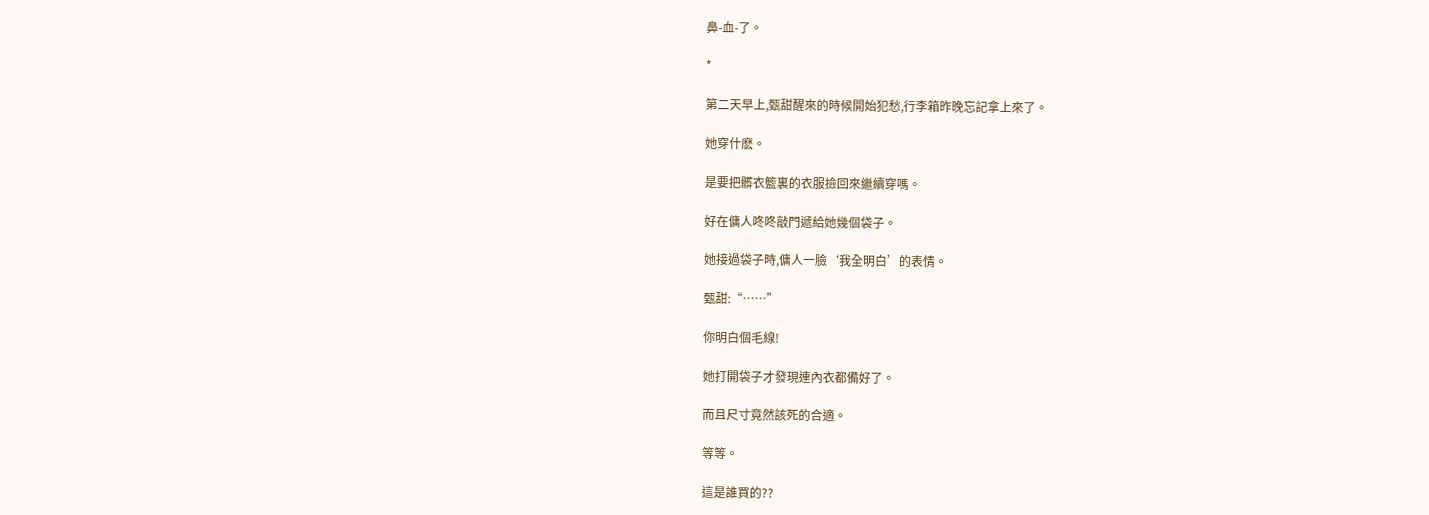鼻-血-了。

*

第二天早上,甄甜醒來的時候開始犯愁,行李箱昨晚忘記拿上來了。

她穿什麽。

是要把髒衣籃裏的衣服撿回來繼續穿嗎。

好在傭人咚咚敲門遞給她幾個袋子。

她接過袋子時,傭人一臉‘我全明白’的表情。

甄甜:“……”

你明白個毛線!

她打開袋子才發現連內衣都備好了。

而且尺寸竟然該死的合適。

等等。

這是誰買的??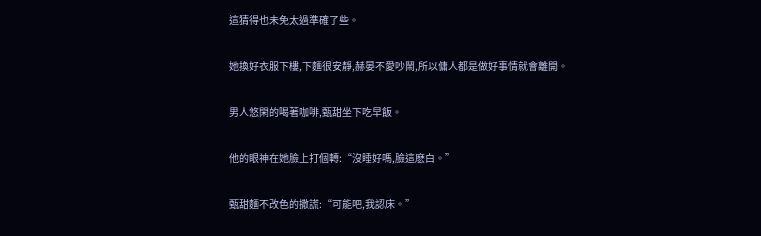這猜得也未免太過準確了些。

她換好衣服下樓,下麵很安靜,赫晏不愛吵鬧,所以傭人都是做好事情就會離開。

男人悠閑的喝著咖啡,甄甜坐下吃早飯。

他的眼神在她臉上打個轉:“沒睡好嗎,臉這麽白。”

甄甜麵不改色的撒謊:“可能吧,我認床。”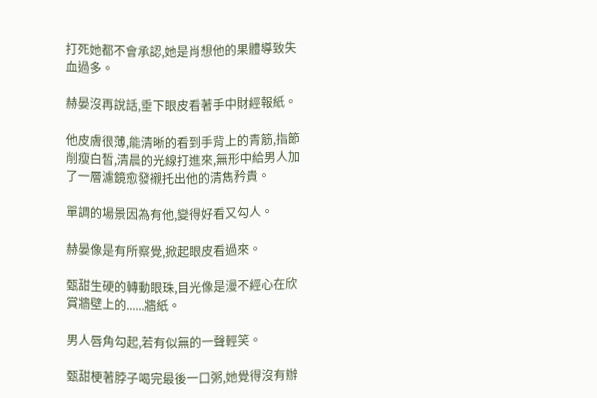打死她都不會承認,她是肖想他的果體導致失血過多。

赫晏沒再說話,垂下眼皮看著手中財經報紙。

他皮膚很薄,能清晰的看到手背上的青筋,指節削瘦白皙,清晨的光線打進來,無形中給男人加了一層濾鏡愈發襯托出他的清雋矜貴。

單調的場景因為有他,變得好看又勾人。

赫晏像是有所察覺,掀起眼皮看過來。

甄甜生硬的轉動眼珠,目光像是漫不經心在欣賞牆壁上的......牆紙。

男人唇角勾起,若有似無的一聲輕笑。

甄甜梗著脖子喝完最後一口粥,她覺得沒有辦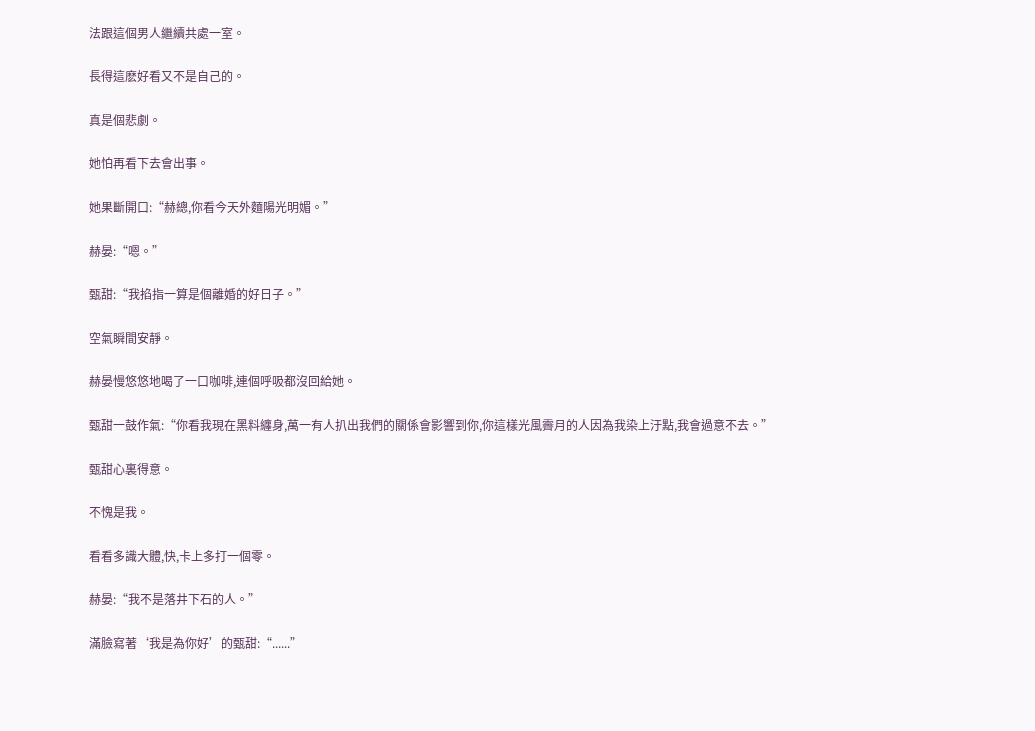法跟這個男人繼續共處一室。

長得這麽好看又不是自己的。

真是個悲劇。

她怕再看下去會出事。

她果斷開口:“赫總,你看今天外麵陽光明媚。”

赫晏:“嗯。”

甄甜:“我掐指一算是個離婚的好日子。”

空氣瞬間安靜。

赫晏慢悠悠地喝了一口咖啡,連個呼吸都沒回給她。

甄甜一鼓作氣:“你看我現在黑料纏身,萬一有人扒出我們的關係會影響到你,你這樣光風霽月的人因為我染上汙點,我會過意不去。”

甄甜心裏得意。

不愧是我。

看看多識大體,快,卡上多打一個零。

赫晏:“我不是落井下石的人。”

滿臉寫著‘我是為你好’的甄甜:“......”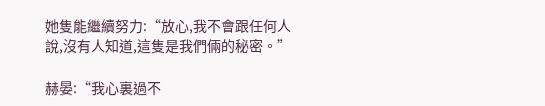她隻能繼續努力:“放心,我不會跟任何人說,沒有人知道,這隻是我們倆的秘密。”

赫晏:“我心裏過不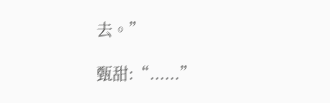去。”

甄甜:“......”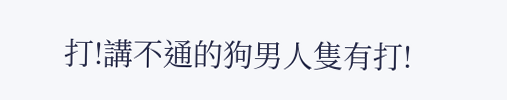打!講不通的狗男人隻有打!